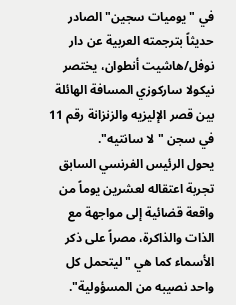في "يوميات سجين" الصادر حديثاً بترجمته العربية عن دار نوفل/هاشيت أنطوان، يختصر نيكولا ساركوزي المسافة الهائلة بين قصر الإليزيه والزنزانة رقم 11 في سجن "لا سانتيه".
يحول الرئيس الفرنسي السابق تجربة اعتقاله لعشرين يوماً من واقعة قضائية إلى مواجهة مع الذات والذاكرة، مصراً على ذكر الأسماء كما هي "ليتحمل كل واحد نصيبه من المسؤولية".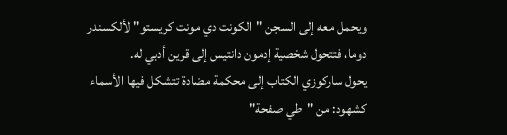ويحمل معه إلى السجن "الكونت دي مونت كريستو" لألكسندر دوما، فتتحول شخصية إدمون دانتيس إلى قرين أدبي له.
يحول ساركوزي الكتاب إلى محكمة مضادة تتشكل فيها الأسماء كشهود: من "طي صفحة"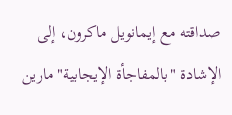صداقته مع إيمانويل ماكرون، إلى الإشادة "بالمفاجأة الإيجابية" مارين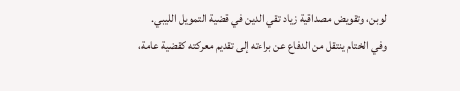لوبن، وتقويض مصداقية زياد تقي الدين في قضية التمويل الليبي.
وفي الختام ينتقل من الدفاع عن براءته إلى تقديم معركته كقضية عامة،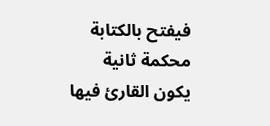فيفتح بالكتابة محكمة ثانية يكون القارئ فيها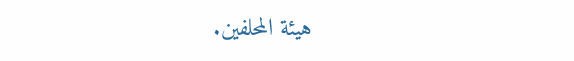هيئة المحلفين.